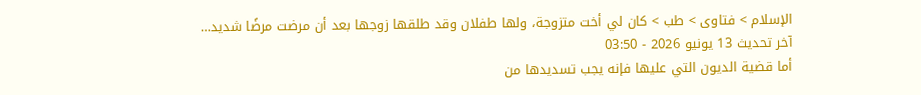الإسلام > فتاوى > طب > كان لي أخت متزوجة، ولها طفلان وقد طلقها زوجها بعد أن مرضت مرضًا شديد…
آخر تحديث 13 يونيو 2026 - 03:50
أما قضية الديون التي عليها فإنه يجب تسديدها من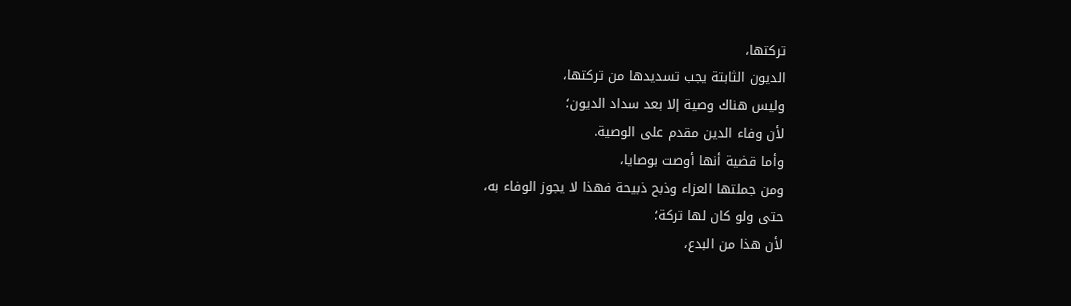تركتها،
الديون الثابتة يجب تسديدها من تركتها،
وليس هناك وصية إلا بعد سداد الديون؛
لأن وفاء الدين مقدم على الوصية.
وأما قضية أنها أوصت بوصايا،
ومن جملتها العزاء وذبح ذبيحة فهذا لا يجوز الوفاء به،
حتى ولو كان لها تركة؛
لأن هذا من البدع،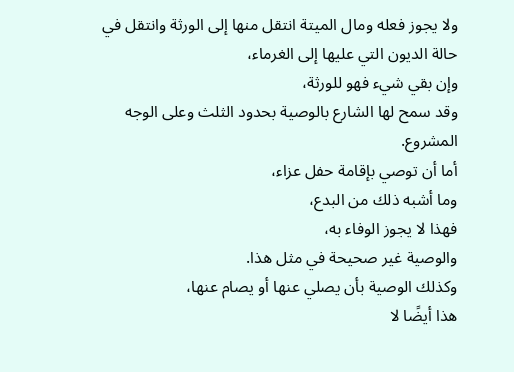ولا يجوز فعله ومال الميتة انتقل منها إلى الورثة وانتقل في حالة الديون التي عليها إلى الغرماء،
وإن بقي شيء فهو للورثة،
وقد سمح لها الشارع بالوصية بحدود الثلث وعلى الوجه المشروع.
أما أن توصي بإقامة حفل عزاء،
وما أشبه ذلك من البدع،
فهذا لا يجوز الوفاء به،
والوصية غير صحيحة في مثل هذا.
وكذلك الوصية بأن يصلي عنها أو يصام عنها،
هذا أيضًا لا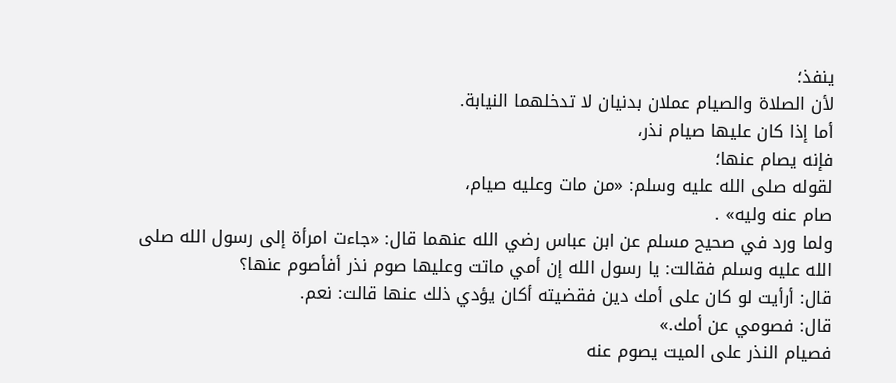ينفذ؛
لأن الصلاة والصيام عملان بدنيان لا تدخلهما النيابة.
أما إذا كان عليها صيام نذر،
فإنه يصام عنها؛
لقوله صلى الله عليه وسلم: «من مات وعليه صيام،
صام عنه وليه» .
ولما ورد في صحيح مسلم عن ابن عباس رضي الله عنهما قال: «جاءت امرأة إلى رسول الله صلى الله عليه وسلم فقالت: يا رسول الله إن أمي ماتت وعليها صوم نذر أفأصوم عنها؟
قال: أرأيت لو كان على أمك دين فقضيته أكان يؤدي ذلك عنها قالت: نعم.
قال: فصومي عن أمك.»
فصيام النذر على الميت يصوم عنه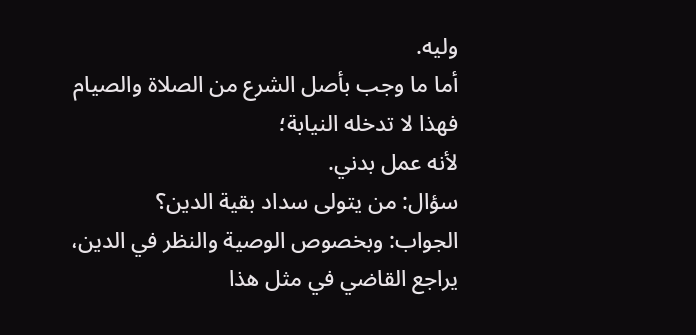وليه.
أما ما وجب بأصل الشرع من الصلاة والصيام فهذا لا تدخله النيابة؛
لأنه عمل بدني.
سؤال: من يتولى سداد بقية الدين؟
الجواب: وبخصوص الوصية والنظر في الدين،
يراجع القاضي في مثل هذا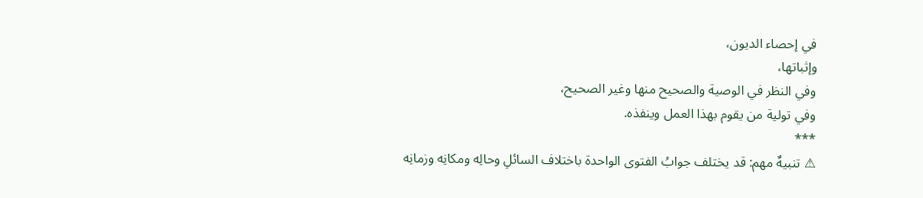في إحصاء الديون،
وإثباتها،
وفي النظر في الوصية والصحيح منها وغير الصحيح،
وفي تولية من يقوم بهذا العمل وينفذه.
***
⚠ تنبيهٌ مهم: قد يختلف جوابُ الفتوى الواحدة باختلاف السائلِ وحالِه ومكانِه وزمانِه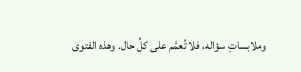وملابساتِ سؤاله، فلا تُعمَّم على كلِّ حال. وهذه الفتوى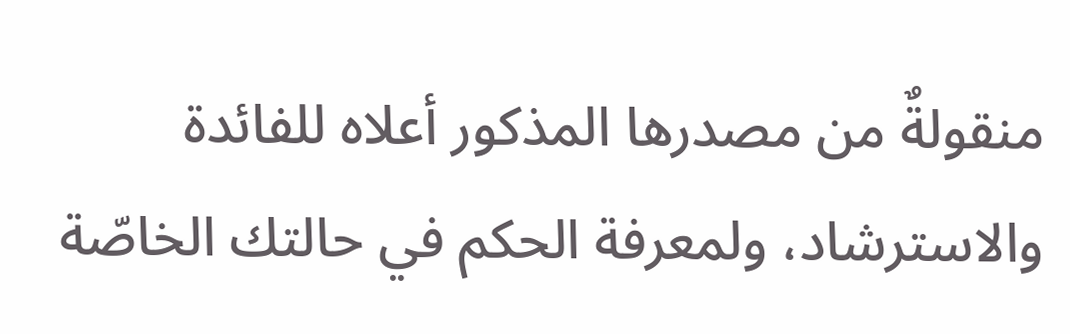منقولةٌ من مصدرها المذكور أعلاه للفائدة والاسترشاد، ولمعرفة الحكم في حالتك الخاصّة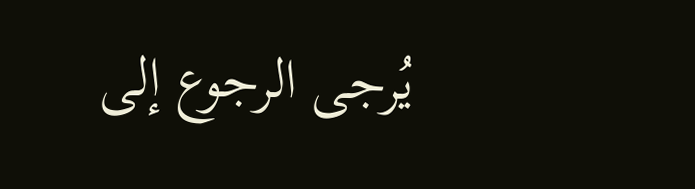يُرجى الرجوع إلى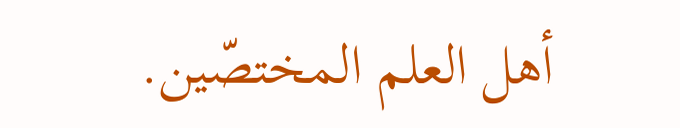أهل العلم المختصّين.